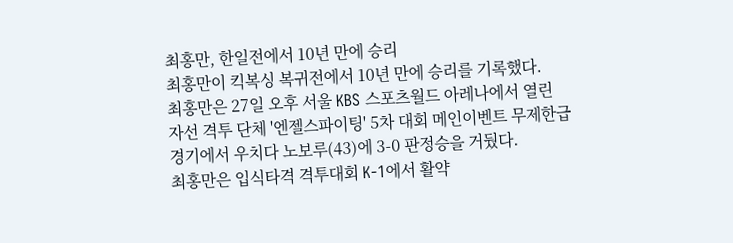최홍만, 한일전에서 10년 만에 승리
최홍만이 킥복싱 복귀전에서 10년 만에 승리를 기록했다.
최홍만은 27일 오후 서울 KBS 스포츠월드 아레나에서 열린 자선 격투 단체 '엔젤스파이팅' 5차 대회 메인이벤트 무제한급 경기에서 우치다 노보루(43)에 3-0 판정승을 거뒀다.
최홍만은 입식타격 격투대회 K-1에서 활약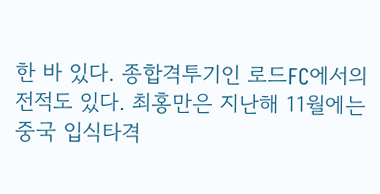한 바 있다. 종합격투기인 로드FC에서의 전적도 있다. 최홍만은 지난해 11월에는 중국 입식타격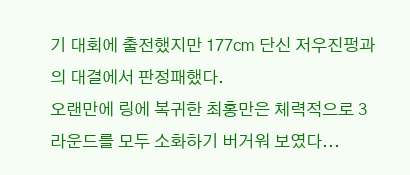기 대회에 출전했지만 177㎝ 단신 저우진펑과의 대결에서 판정패했다.
오랜만에 링에 복귀한 최홍만은 체력적으로 3라운드를 모두 소화하기 버거워 보였다...